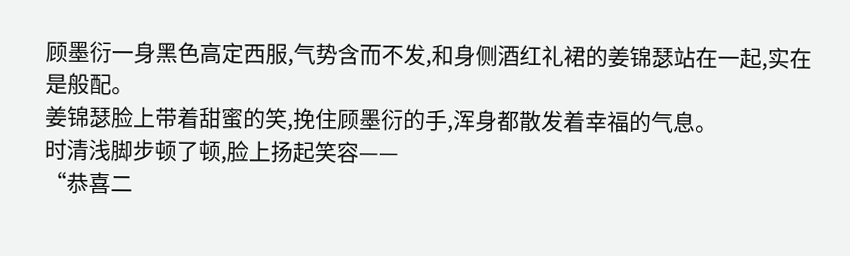顾墨衍一身黑色高定西服,气势含而不发,和身侧酒红礼裙的姜锦瑟站在一起,实在是般配。
姜锦瑟脸上带着甜蜜的笑,挽住顾墨衍的手,浑身都散发着幸福的气息。
时清浅脚步顿了顿,脸上扬起笑容——
“恭喜二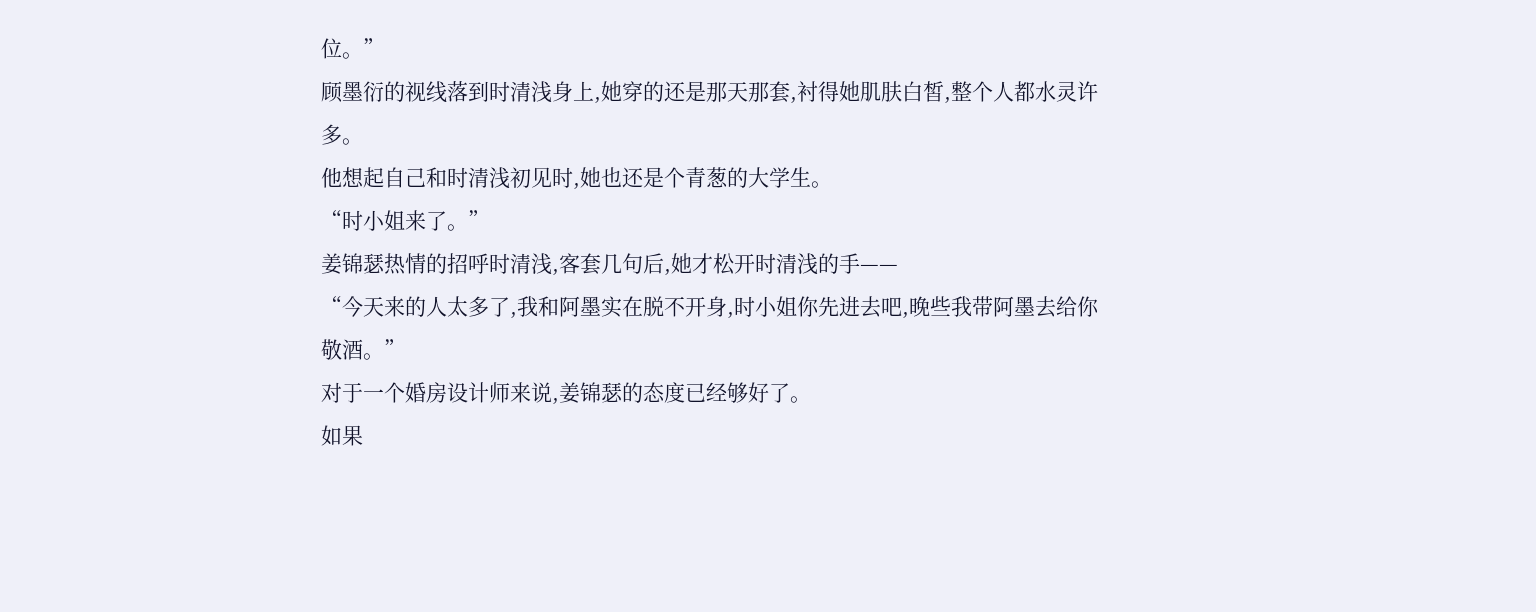位。”
顾墨衍的视线落到时清浅身上,她穿的还是那天那套,衬得她肌肤白皙,整个人都水灵许多。
他想起自己和时清浅初见时,她也还是个青葱的大学生。
“时小姐来了。”
姜锦瑟热情的招呼时清浅,客套几句后,她才松开时清浅的手——
“今天来的人太多了,我和阿墨实在脱不开身,时小姐你先进去吧,晚些我带阿墨去给你敬酒。”
对于一个婚房设计师来说,姜锦瑟的态度已经够好了。
如果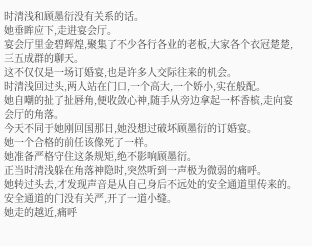时清浅和顾墨衍没有关系的话。
她垂眸应下,走进宴会厅。
宴会厅里金碧辉煌,聚集了不少各行各业的老板,大家各个衣冠楚楚,三五成群的聊天。
这不仅仅是一场订婚宴,也是许多人交际往来的机会。
时清浅回过头,两人站在门口,一个高大,一个娇小,实在般配。
她自嘲的扯了扯唇角,便收敛心神,随手从旁边拿起一杯香槟,走向宴会厅的角落。
今天不同于她刚回国那日,她没想过破坏顾墨衍的订婚宴。
她一个合格的前任该像死了一样。
她准备严格守住这条规矩,绝不影响顾墨衍。
正当时清浅躲在角落神隐时,突然听到一声极为微弱的痛呼。
她转过头去,才发现声音是从自己身后不远处的安全通道里传来的。
安全通道的门没有关严,开了一道小缝。
她走的越近,痛呼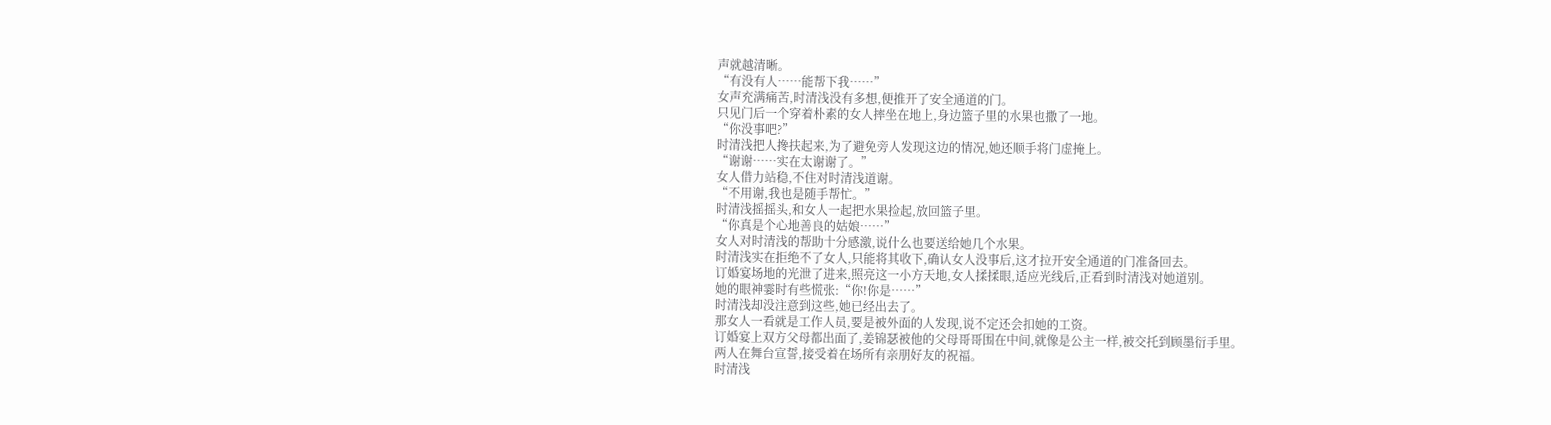声就越清晰。
“有没有人……能帮下我……”
女声充满痛苦,时清浅没有多想,便推开了安全通道的门。
只见门后一个穿着朴素的女人摔坐在地上,身边篮子里的水果也撒了一地。
“你没事吧?”
时清浅把人搀扶起来,为了避免旁人发现这边的情况,她还顺手将门虚掩上。
“谢谢……实在太谢谢了。”
女人借力站稳,不住对时清浅道谢。
“不用谢,我也是随手帮忙。”
时清浅摇摇头,和女人一起把水果捡起,放回篮子里。
“你真是个心地善良的姑娘……”
女人对时清浅的帮助十分感激,说什么也要送给她几个水果。
时清浅实在拒绝不了女人,只能将其收下,确认女人没事后,这才拉开安全通道的门准备回去。
订婚宴场地的光泄了进来,照亮这一小方天地,女人揉揉眼,适应光线后,正看到时清浅对她道别。
她的眼神霎时有些慌张:“你!你是……”
时清浅却没注意到这些,她已经出去了。
那女人一看就是工作人员,要是被外面的人发现,说不定还会扣她的工资。
订婚宴上双方父母都出面了,姜锦瑟被他的父母哥哥围在中间,就像是公主一样,被交托到顾墨衍手里。
两人在舞台宣誓,接受着在场所有亲朋好友的祝福。
时清浅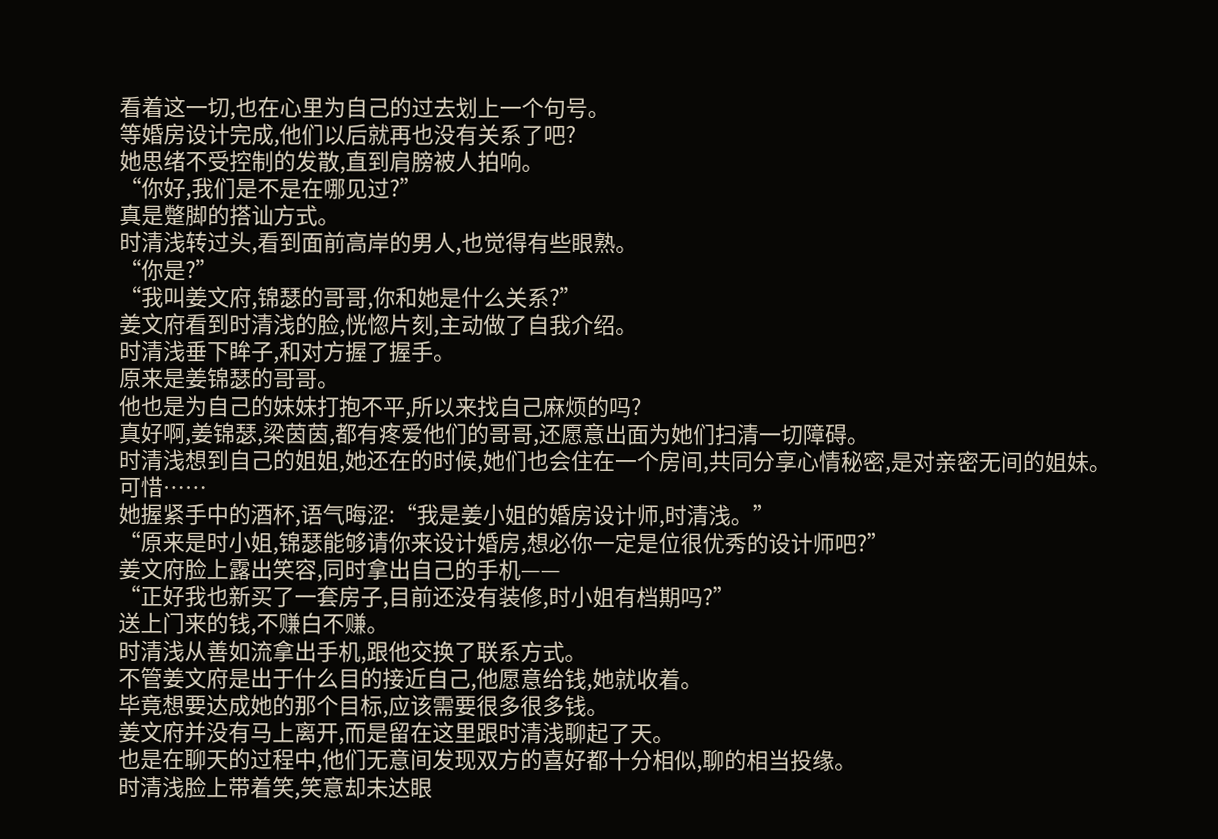看着这一切,也在心里为自己的过去划上一个句号。
等婚房设计完成,他们以后就再也没有关系了吧?
她思绪不受控制的发散,直到肩膀被人拍响。
“你好,我们是不是在哪见过?”
真是蹩脚的搭讪方式。
时清浅转过头,看到面前高岸的男人,也觉得有些眼熟。
“你是?”
“我叫姜文府,锦瑟的哥哥,你和她是什么关系?”
姜文府看到时清浅的脸,恍惚片刻,主动做了自我介绍。
时清浅垂下眸子,和对方握了握手。
原来是姜锦瑟的哥哥。
他也是为自己的妹妹打抱不平,所以来找自己麻烦的吗?
真好啊,姜锦瑟,梁茵茵,都有疼爱他们的哥哥,还愿意出面为她们扫清一切障碍。
时清浅想到自己的姐姐,她还在的时候,她们也会住在一个房间,共同分享心情秘密,是对亲密无间的姐妹。
可惜……
她握紧手中的酒杯,语气晦涩:“我是姜小姐的婚房设计师,时清浅。”
“原来是时小姐,锦瑟能够请你来设计婚房,想必你一定是位很优秀的设计师吧?”
姜文府脸上露出笑容,同时拿出自己的手机——
“正好我也新买了一套房子,目前还没有装修,时小姐有档期吗?”
送上门来的钱,不赚白不赚。
时清浅从善如流拿出手机,跟他交换了联系方式。
不管姜文府是出于什么目的接近自己,他愿意给钱,她就收着。
毕竟想要达成她的那个目标,应该需要很多很多钱。
姜文府并没有马上离开,而是留在这里跟时清浅聊起了天。
也是在聊天的过程中,他们无意间发现双方的喜好都十分相似,聊的相当投缘。
时清浅脸上带着笑,笑意却未达眼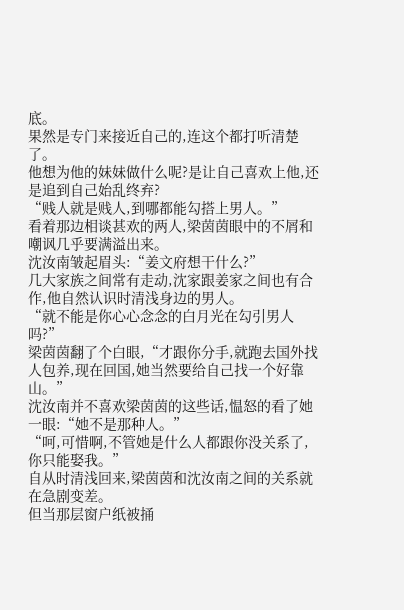底。
果然是专门来接近自己的,连这个都打听清楚了。
他想为他的妹妹做什么呢?是让自己喜欢上他,还是追到自己始乱终弃?
“贱人就是贱人,到哪都能勾搭上男人。”
看着那边相谈甚欢的两人,梁茵茵眼中的不屑和嘲讽几乎要满溢出来。
沈汝南皱起眉头:“姜文府想干什么?”
几大家族之间常有走动,沈家跟姜家之间也有合作,他自然认识时清浅身边的男人。
“就不能是你心心念念的白月光在勾引男人吗?”
梁茵茵翻了个白眼,“才跟你分手,就跑去国外找人包养,现在回国,她当然要给自己找一个好靠山。”
沈汝南并不喜欢梁茵茵的这些话,愠怒的看了她一眼:“她不是那种人。”
“呵,可惜啊,不管她是什么人都跟你没关系了,你只能娶我。”
自从时清浅回来,梁茵茵和沈汝南之间的关系就在急剧变差。
但当那层窗户纸被捅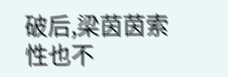破后,梁茵茵索性也不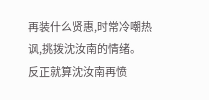再装什么贤惠,时常冷嘲热讽,挑拨沈汝南的情绪。
反正就算沈汝南再愤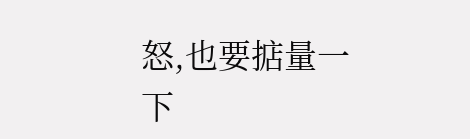怒,也要掂量一下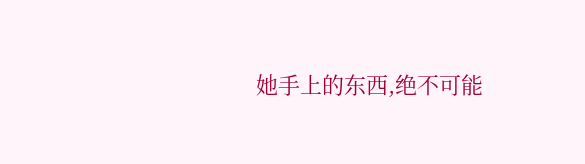她手上的东西,绝不可能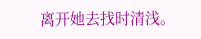离开她去找时清浅。